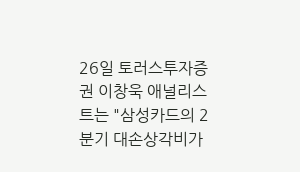26일 토러스투자증권 이창욱 애널리스트는 "삼성카드의 2분기 대손상각비가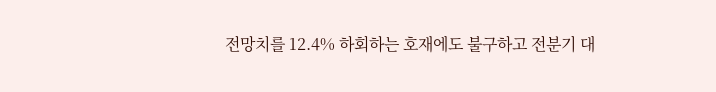전망치를 12.4% 하회하는 호재에도 불구하고 전분기 대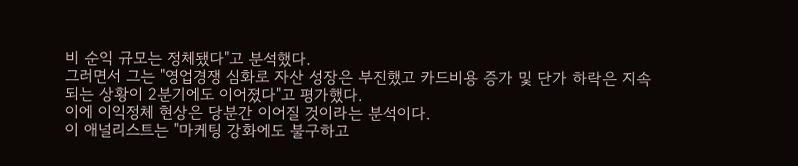비 순익 규모는 정체됐다"고 분석했다.
그러면서 그는 "영업경쟁 심화로 자산 성장은 부진했고 카드비용 증가 및 단가 하락은 지속되는 상황이 2분기에도 이어졌다"고 평가했다.
이에 이익정체 현상은 당분간 이어질 것이라는 분석이다.
이 애널리스트는 "마케팅 강화에도 불구하고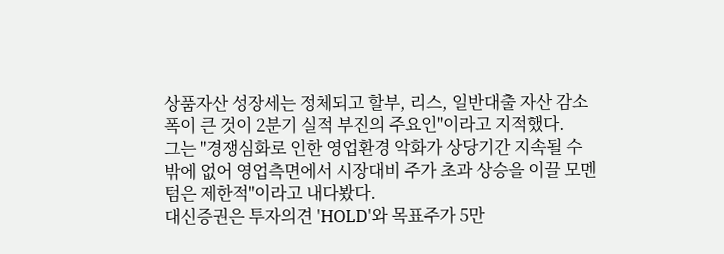상품자산 성장세는 정체되고 할부, 리스, 일반대출 자산 감소폭이 큰 것이 2분기 실적 부진의 주요인"이라고 지적했다.
그는 "경쟁심화로 인한 영업환경 악화가 상당기간 지속될 수 밖에 없어 영업측면에서 시장대비 주가 초과 상승을 이끌 모멘텀은 제한적"이라고 내다봤다.
대신증권은 투자의견 'HOLD'와 목표주가 5만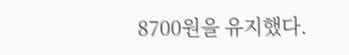8700원을 유지했다.